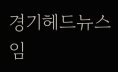경기헤드뉴스 임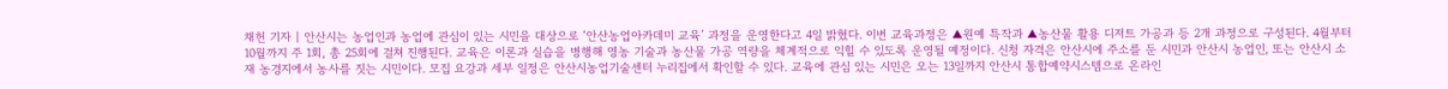채헌 기자 | 안산시는 농업인과 농업에 관심이 있는 시민을 대상으로 ‘안산농업아카데미 교육’ 과정을 운영한다고 4일 밝혔다. 이번 교육과정은 ▲원예 특작과 ▲농산물 활용 디저트 가공과 등 2개 과정으로 구성된다. 4월부터 10월까지 주 1회, 총 25회에 걸쳐 진행된다. 교육은 이론과 실습을 병행해 영농 기술과 농산물 가공 역량을 체계적으로 익힐 수 있도록 운영될 예정이다. 신청 자격은 안산시에 주소를 둔 시민과 안산시 농업인, 또는 안산시 소재 농경지에서 농사를 짓는 시민이다. 모집 요강과 세부 일정은 안산시농업기술센터 누리집에서 확인할 수 있다. 교육에 관심 있는 시민은 오는 13일까지 안산시 통합예약시스템으로 온라인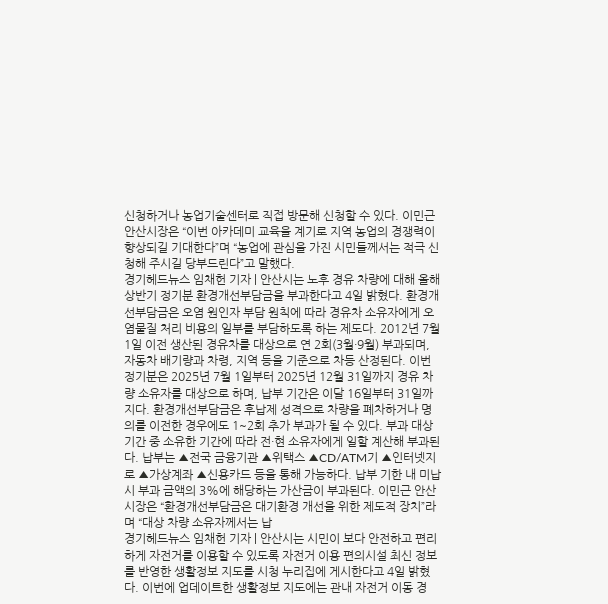신청하거나 농업기술센터로 직접 방문해 신청할 수 있다. 이민근 안산시장은 “이번 아카데미 교육을 계기로 지역 농업의 경쟁력이 향상되길 기대한다”며 “농업에 관심을 가진 시민들께서는 적극 신청해 주시길 당부드린다”고 말했다.
경기헤드뉴스 임채헌 기자 | 안산시는 노후 경유 차량에 대해 올해 상반기 정기분 환경개선부담금을 부과한다고 4일 밝혔다. 환경개선부담금은 오염 원인자 부담 원칙에 따라 경유차 소유자에게 오염물질 처리 비용의 일부를 부담하도록 하는 제도다. 2012년 7월 1일 이전 생산된 경유차를 대상으로 연 2회(3월·9월) 부과되며, 자동차 배기량과 차령, 지역 등을 기준으로 차등 산정된다. 이번 정기분은 2025년 7월 1일부터 2025년 12월 31일까지 경유 차량 소유자를 대상으로 하며, 납부 기간은 이달 16일부터 31일까지다. 환경개선부담금은 후납제 성격으로 차량을 폐차하거나 명의를 이전한 경우에도 1~2회 추가 부과가 될 수 있다. 부과 대상 기간 중 소유한 기간에 따라 전·현 소유자에게 일할 계산해 부과된다. 납부는 ▲전국 금융기관 ▲위택스 ▲CD/ATM기 ▲인터넷지로 ▲가상계좌 ▲신용카드 등을 통해 가능하다. 납부 기한 내 미납 시 부과 금액의 3%에 해당하는 가산금이 부과된다. 이민근 안산시장은 “환경개선부담금은 대기환경 개선을 위한 제도적 장치”라며 “대상 차량 소유자께서는 납
경기헤드뉴스 임채헌 기자 | 안산시는 시민이 보다 안전하고 편리하게 자전거를 이용할 수 있도록 자전거 이용 편의시설 최신 정보를 반영한 생활정보 지도를 시청 누리집에 게시한다고 4일 밝혔다. 이번에 업데이트한 생활정보 지도에는 관내 자전거 이동 경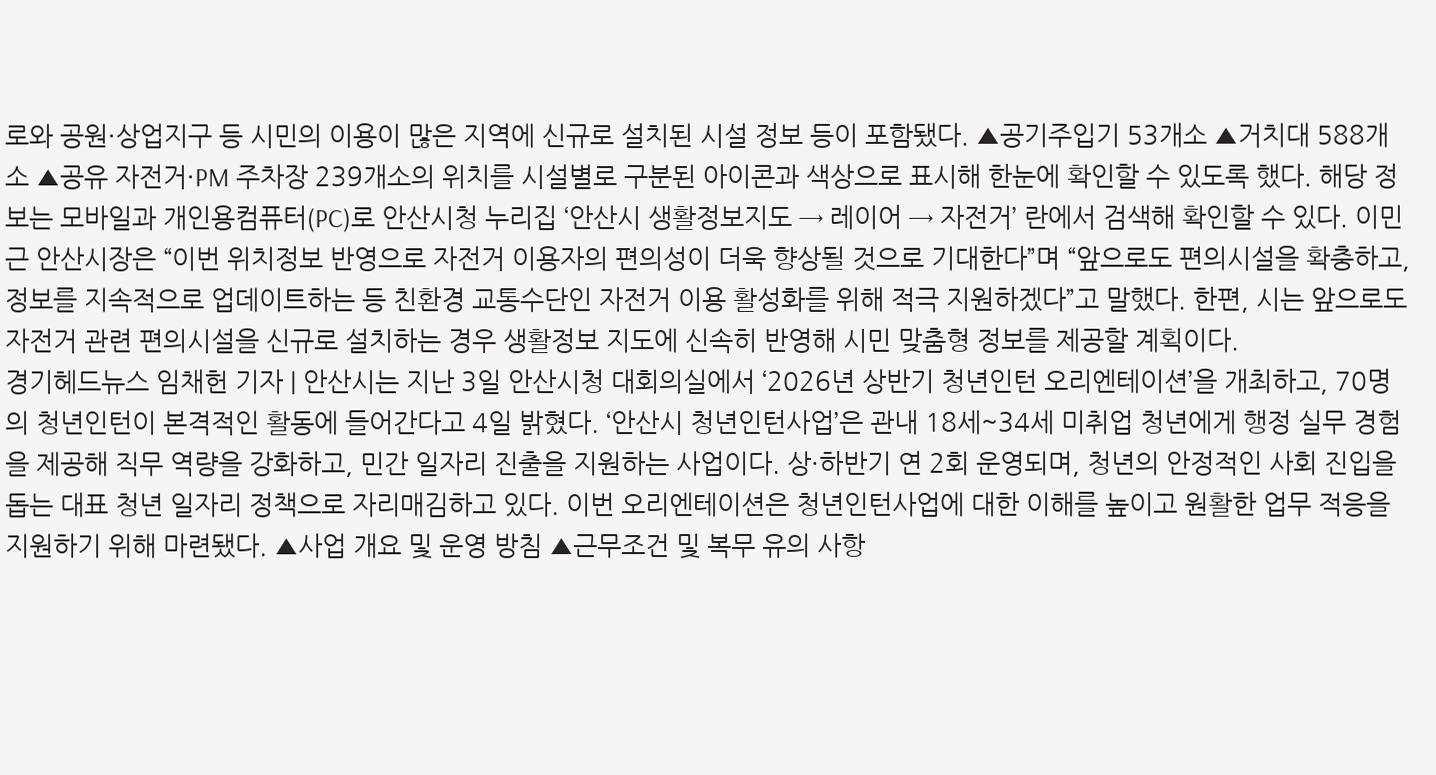로와 공원·상업지구 등 시민의 이용이 많은 지역에 신규로 설치된 시설 정보 등이 포함됐다. ▲공기주입기 53개소 ▲거치대 588개소 ▲공유 자전거·PM 주차장 239개소의 위치를 시설별로 구분된 아이콘과 색상으로 표시해 한눈에 확인할 수 있도록 했다. 해당 정보는 모바일과 개인용컴퓨터(PC)로 안산시청 누리집 ‘안산시 생활정보지도 → 레이어 → 자전거’ 란에서 검색해 확인할 수 있다. 이민근 안산시장은 “이번 위치정보 반영으로 자전거 이용자의 편의성이 더욱 향상될 것으로 기대한다”며 “앞으로도 편의시설을 확충하고, 정보를 지속적으로 업데이트하는 등 친환경 교통수단인 자전거 이용 활성화를 위해 적극 지원하겠다”고 말했다. 한편, 시는 앞으로도 자전거 관련 편의시설을 신규로 설치하는 경우 생활정보 지도에 신속히 반영해 시민 맞춤형 정보를 제공할 계획이다.
경기헤드뉴스 임채헌 기자 | 안산시는 지난 3일 안산시청 대회의실에서 ‘2026년 상반기 청년인턴 오리엔테이션’을 개최하고, 70명의 청년인턴이 본격적인 활동에 들어간다고 4일 밝혔다. ‘안산시 청년인턴사업’은 관내 18세~34세 미취업 청년에게 행정 실무 경험을 제공해 직무 역량을 강화하고, 민간 일자리 진출을 지원하는 사업이다. 상·하반기 연 2회 운영되며, 청년의 안정적인 사회 진입을 돕는 대표 청년 일자리 정책으로 자리매김하고 있다. 이번 오리엔테이션은 청년인턴사업에 대한 이해를 높이고 원활한 업무 적응을 지원하기 위해 마련됐다. ▲사업 개요 및 운영 방침 ▲근무조건 및 복무 유의 사항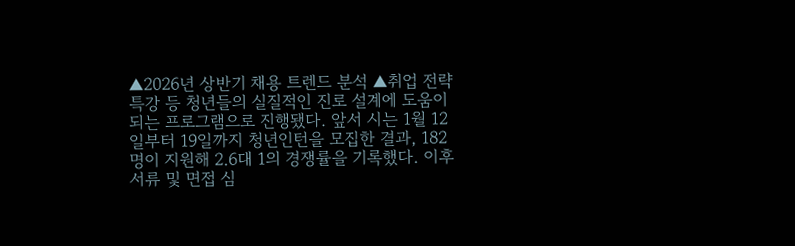▲2026년 상반기 채용 트렌드 분석 ▲취업 전략 특강 등 청년들의 실질적인 진로 설계에 도움이 되는 프로그램으로 진행됐다. 앞서 시는 1월 12일부터 19일까지 청년인턴을 모집한 결과, 182명이 지원해 2.6대 1의 경쟁률을 기록했다. 이후 서류 및 면접 심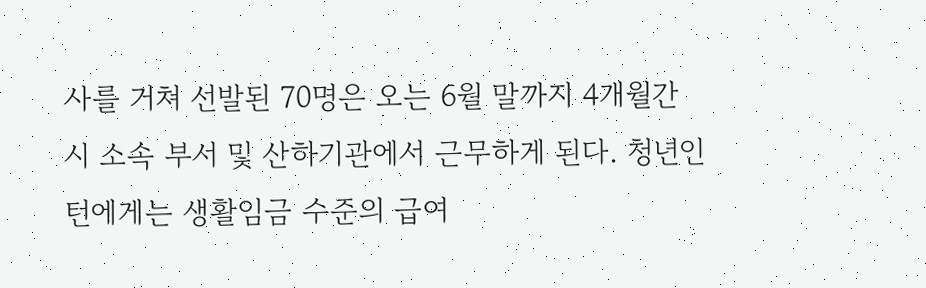사를 거쳐 선발된 70명은 오는 6월 말까지 4개월간 시 소속 부서 및 산하기관에서 근무하게 된다. 청년인턴에게는 생활임금 수준의 급여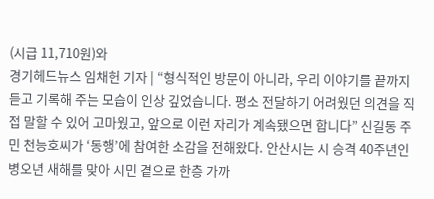(시급 11,710원)와
경기헤드뉴스 임채헌 기자 | “형식적인 방문이 아니라, 우리 이야기를 끝까지 듣고 기록해 주는 모습이 인상 깊었습니다. 평소 전달하기 어려웠던 의견을 직접 말할 수 있어 고마웠고, 앞으로 이런 자리가 계속됐으면 합니다” 신길동 주민 천능호씨가 ‘동행’에 참여한 소감을 전해왔다. 안산시는 시 승격 40주년인 병오년 새해를 맞아 시민 곁으로 한층 가까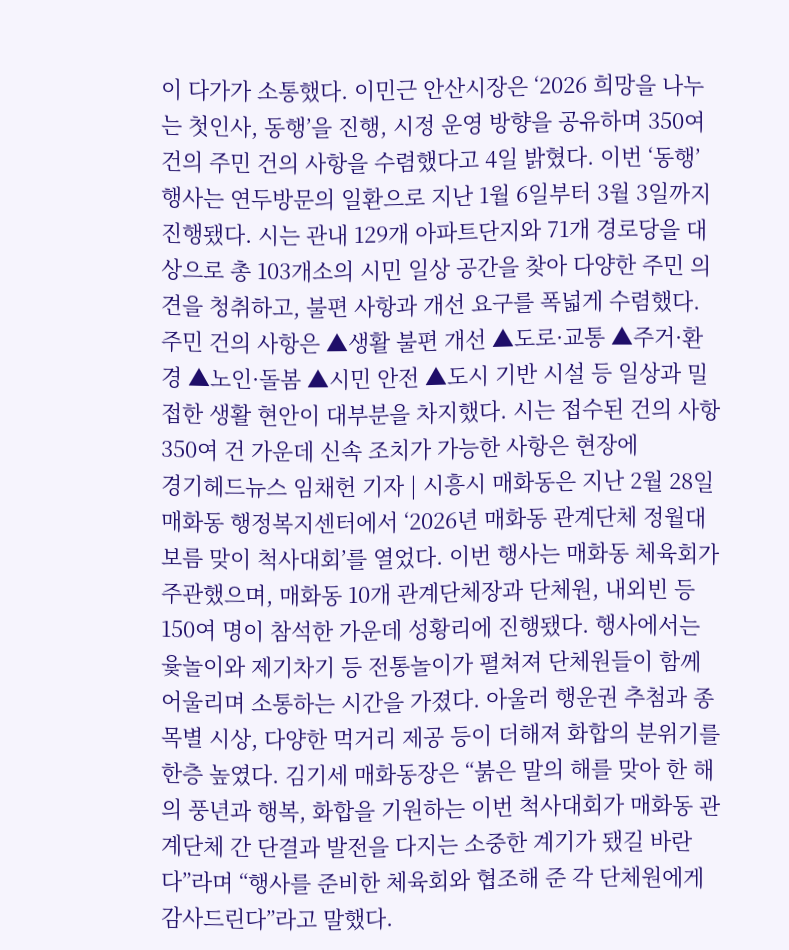이 다가가 소통했다. 이민근 안산시장은 ‘2026 희망을 나누는 첫인사, 동행’을 진행, 시정 운영 방향을 공유하며 350여 건의 주민 건의 사항을 수렴했다고 4일 밝혔다. 이번 ‘동행’ 행사는 연두방문의 일환으로 지난 1월 6일부터 3월 3일까지 진행됐다. 시는 관내 129개 아파트단지와 71개 경로당을 대상으로 총 103개소의 시민 일상 공간을 찾아 다양한 주민 의견을 청취하고, 불편 사항과 개선 요구를 폭넓게 수렴했다. 주민 건의 사항은 ▲생활 불편 개선 ▲도로·교통 ▲주거·환경 ▲노인·돌봄 ▲시민 안전 ▲도시 기반 시설 등 일상과 밀접한 생활 현안이 대부분을 차지했다. 시는 접수된 건의 사항 350여 건 가운데 신속 조치가 가능한 사항은 현장에
경기헤드뉴스 임채헌 기자 | 시흥시 매화동은 지난 2월 28일 매화동 행정복지센터에서 ‘2026년 매화동 관계단체 정월대보름 맞이 척사대회’를 열었다. 이번 행사는 매화동 체육회가 주관했으며, 매화동 10개 관계단체장과 단체원, 내외빈 등 150여 명이 참석한 가운데 성황리에 진행됐다. 행사에서는 윷놀이와 제기차기 등 전통놀이가 펼쳐져 단체원들이 함께 어울리며 소통하는 시간을 가졌다. 아울러 행운권 추첨과 종목별 시상, 다양한 먹거리 제공 등이 더해져 화합의 분위기를 한층 높였다. 김기세 매화동장은 “붉은 말의 해를 맞아 한 해의 풍년과 행복, 화합을 기원하는 이번 척사대회가 매화동 관계단체 간 단결과 발전을 다지는 소중한 계기가 됐길 바란다”라며 “행사를 준비한 체육회와 협조해 준 각 단체원에게 감사드린다”라고 말했다.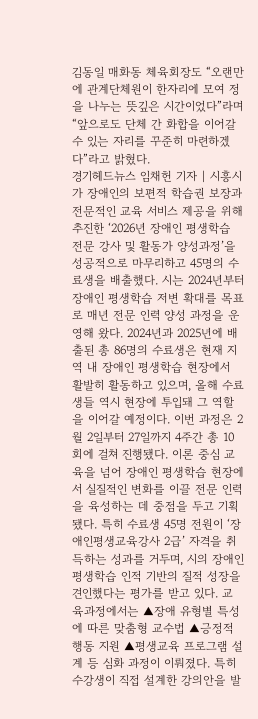김동일 매화동 체육회장도 “오랜만에 관계단체원이 한자리에 모여 정을 나누는 뜻깊은 시간이었다”라며 “앞으로도 단체 간 화합을 이어갈 수 있는 자리를 꾸준히 마련하겠다”라고 밝혔다.
경기헤드뉴스 임채헌 기자 | 시흥시가 장애인의 보편적 학습권 보장과 전문적인 교육 서비스 제공을 위해 추진한 ‘2026년 장애인 평생학습 전문 강사 및 활동가 양성과정’을 성공적으로 마무리하고 45명의 수료생을 배출했다. 시는 2024년부터 장애인 평생학습 저변 확대를 목표로 매년 전문 인력 양성 과정을 운영해 왔다. 2024년과 2025년에 배출된 총 86명의 수료생은 현재 지역 내 장애인 평생학습 현장에서 활발히 활동하고 있으며, 올해 수료생들 역시 현장에 투입돼 그 역할을 이어갈 예정이다. 이번 과정은 2월 2일부터 27일까지 4주간 총 10회에 걸쳐 진행됐다. 이론 중심 교육을 넘어 장애인 평생학습 현장에서 실질적인 변화를 이끌 전문 인력을 육성하는 데 중점을 두고 기획됐다. 특히 수료생 45명 전원이 ‘장애인평생교육강사 2급’ 자격을 취득하는 성과를 거두며, 시의 장애인 평생학습 인적 기반의 질적 성장을 견인했다는 평가를 받고 있다. 교육과정에서는 ▲장애 유형별 특성에 따른 맞춤형 교수법 ▲긍정적 행동 지원 ▲평생교육 프로그램 설계 등 심화 과정이 이뤄졌다. 특히 수강생이 직접 설계한 강의안을 발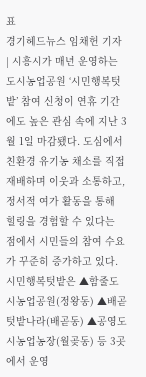표
경기헤드뉴스 임채헌 기자 | 시흥시가 매년 운영하는 도시농업공원 ‘시민행복텃밭’ 참여 신청이 연휴 기간에도 높은 관심 속에 지난 3월 1일 마감됐다. 도심에서 친환경 유기농 채소를 직접 재배하며 이웃과 소통하고, 정서적 여가 활동을 통해 힐링을 경험할 수 있다는 점에서 시민들의 참여 수요가 꾸준히 증가하고 있다. 시민행복텃밭은 ▲함줄도시농업공원(정왕동) ▲배곧텃밭나라(배곧동) ▲공영도시농업농장(월곶동) 등 3곳에서 운영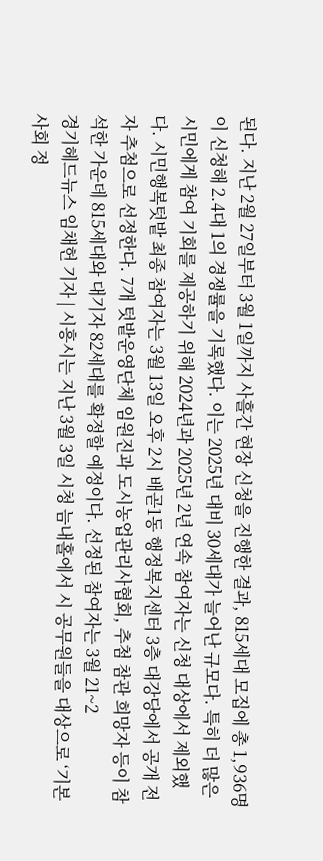된다. 지난 2월 27일부터 3월 1일까지 사흘간 현장 신청을 진행한 결과, 815세대 모집에 총 1,936명이 신청해 2.4대 1의 경쟁률을 기록했다. 이는 2025년 대비 30세대가 늘어난 규모다. 특히 더 많은 시민에게 참여 기회를 제공하기 위해 2024년과 2025년 2년 연속 참여자는 신청 대상에서 제외했다. 시민행복텃밭 최종 참여자는 3월 13일 오후 2시 배곧1동 행정복지센터 3층 대강당에서 공개 전자 추첨으로 선정한다. 7개 텃밭운영단체 임원진과 도시농업관리사협회, 추첨 참관 희망자 등이 참석한 가운데 815세대와 대기자 82세대를 확정할 예정이다. 선정된 참여자는 3월 21~2
경기헤드뉴스 임채헌 기자 | 시흥시는 지난 3월 3일 시청 늠내홀에서 시 공무원들을 대상으로 ‘기본사회 정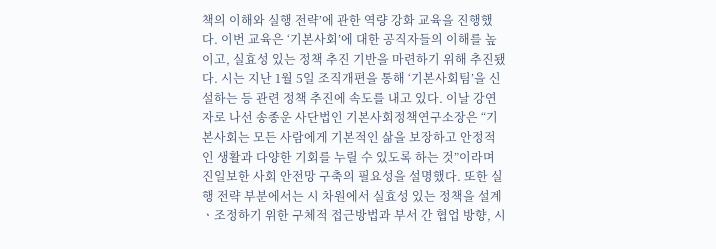책의 이해와 실행 전략’에 관한 역량 강화 교육을 진행했다. 이번 교육은 ‘기본사회’에 대한 공직자들의 이해를 높이고, 실효성 있는 정책 추진 기반을 마련하기 위해 추진됐다. 시는 지난 1월 5일 조직개편을 통해 ‘기본사회팀’을 신설하는 등 관련 정책 추진에 속도를 내고 있다. 이날 강연자로 나선 송종운 사단법인 기본사회정책연구소장은 “기본사회는 모든 사람에게 기본적인 삶을 보장하고 안정적인 생활과 다양한 기회를 누릴 수 있도록 하는 것”이라며 진일보한 사회 안전망 구축의 필요성을 설명했다. 또한 실행 전략 부분에서는 시 차원에서 실효성 있는 정책을 설계ㆍ조정하기 위한 구체적 접근방법과 부서 간 협업 방향, 시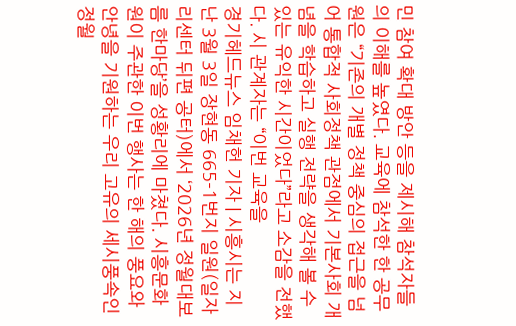민 참여 확대 방안 등을 제시해 참석자들의 이해를 높였다. 교육에 참석한 한 공무원은 “기존의 개별 정책 중심의 접근을 넘어 통합적 사회정책 관점에서 기본사회 개념을 학습하고 실행 전략을 생각해 볼 수 있는 유익한 시간이었다”라고 소감을 전했다. 시 관계자는 “이번 교육을
경기헤드뉴스 임채헌 기자 | 시흥시는 지난 3월 3일 장현동 665-1번지 일원(일자리센터 뒤편 공터)에서 ‘2026년 정월대보름 한마당’을 성황리에 마쳤다. 시흥문화원이 주관한 이번 행사는 한 해의 풍요와 안녕을 기원하는 우리 고유의 세시풍속인 정월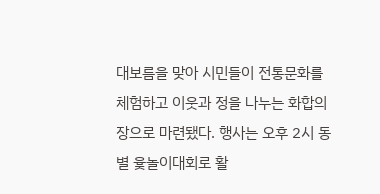대보름을 맞아 시민들이 전통문화를 체험하고 이웃과 정을 나누는 화합의 장으로 마련됐다. 행사는 오후 2시 동별 윷놀이대회로 활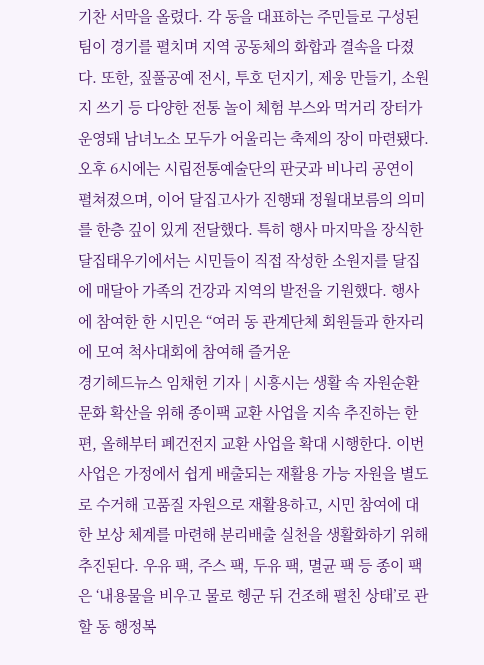기찬 서막을 올렸다. 각 동을 대표하는 주민들로 구성된 팀이 경기를 펼치며 지역 공동체의 화합과 결속을 다졌다. 또한, 짚풀공예 전시, 투호 던지기, 제웅 만들기, 소원지 쓰기 등 다양한 전통 놀이 체험 부스와 먹거리 장터가 운영돼 남녀노소 모두가 어울리는 축제의 장이 마련됐다. 오후 6시에는 시립전통예술단의 판굿과 비나리 공연이 펼쳐졌으며, 이어 달집고사가 진행돼 정월대보름의 의미를 한층 깊이 있게 전달했다. 특히 행사 마지막을 장식한 달집태우기에서는 시민들이 직접 작성한 소원지를 달집에 매달아 가족의 건강과 지역의 발전을 기원했다. 행사에 참여한 한 시민은 “여러 동 관계단체 회원들과 한자리에 모여 척사대회에 참여해 즐거운
경기헤드뉴스 임채헌 기자 | 시흥시는 생활 속 자원순환 문화 확산을 위해 종이팩 교환 사업을 지속 추진하는 한편, 올해부터 폐건전지 교환 사업을 확대 시행한다. 이번 사업은 가정에서 쉽게 배출되는 재활용 가능 자원을 별도로 수거해 고품질 자원으로 재활용하고, 시민 참여에 대한 보상 체계를 마련해 분리배출 실천을 생활화하기 위해 추진된다. 우유 팩, 주스 팩, 두유 팩, 멸균 팩 등 종이 팩은 ‘내용물을 비우고 물로 헹군 뒤 건조해 펼친 상태’로 관할 동 행정복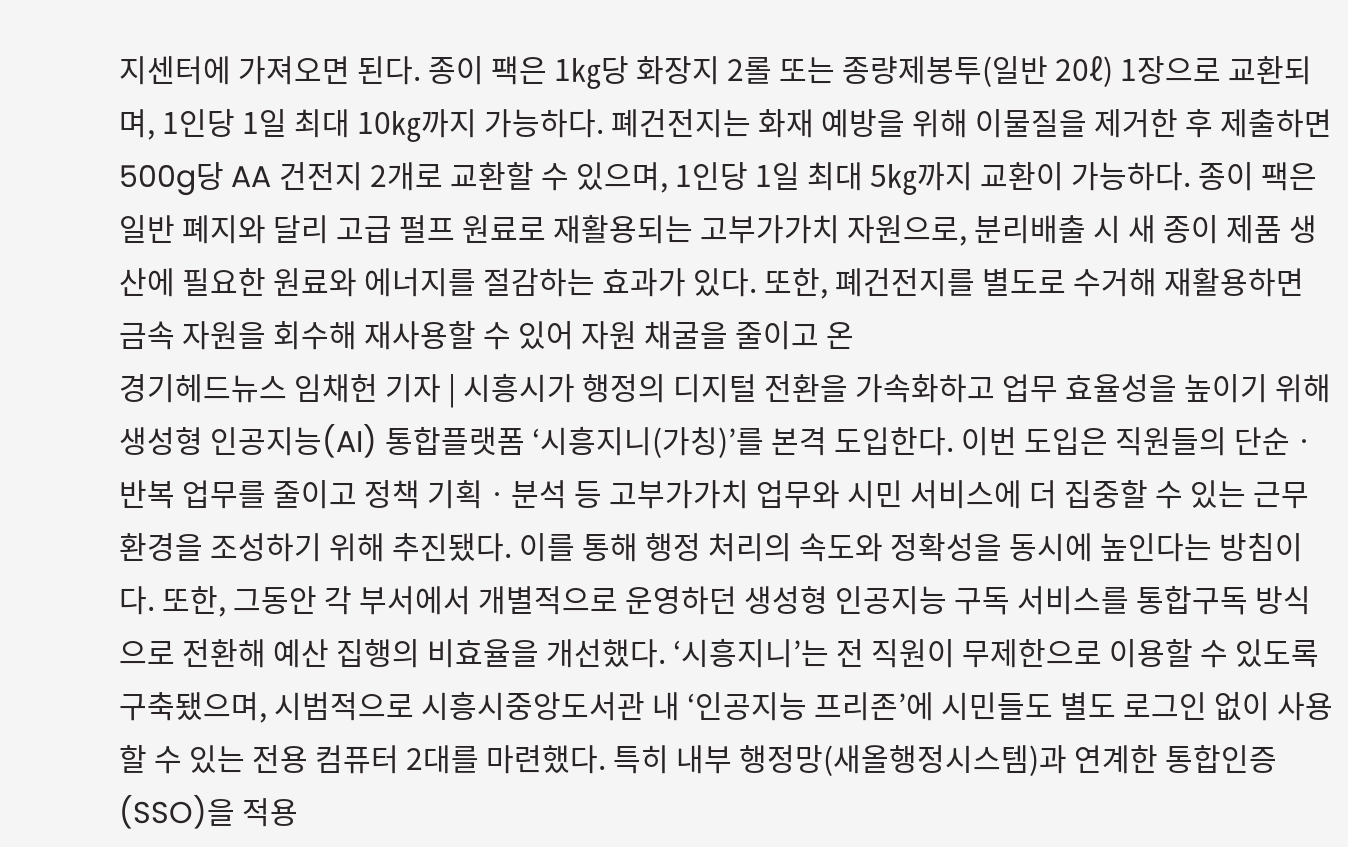지센터에 가져오면 된다. 종이 팩은 1㎏당 화장지 2롤 또는 종량제봉투(일반 20ℓ) 1장으로 교환되며, 1인당 1일 최대 10㎏까지 가능하다. 폐건전지는 화재 예방을 위해 이물질을 제거한 후 제출하면 500g당 AA 건전지 2개로 교환할 수 있으며, 1인당 1일 최대 5㎏까지 교환이 가능하다. 종이 팩은 일반 폐지와 달리 고급 펄프 원료로 재활용되는 고부가가치 자원으로, 분리배출 시 새 종이 제품 생산에 필요한 원료와 에너지를 절감하는 효과가 있다. 또한, 폐건전지를 별도로 수거해 재활용하면 금속 자원을 회수해 재사용할 수 있어 자원 채굴을 줄이고 온
경기헤드뉴스 임채헌 기자 | 시흥시가 행정의 디지털 전환을 가속화하고 업무 효율성을 높이기 위해 생성형 인공지능(AI) 통합플랫폼 ‘시흥지니(가칭)’를 본격 도입한다. 이번 도입은 직원들의 단순ㆍ반복 업무를 줄이고 정책 기획ㆍ분석 등 고부가가치 업무와 시민 서비스에 더 집중할 수 있는 근무 환경을 조성하기 위해 추진됐다. 이를 통해 행정 처리의 속도와 정확성을 동시에 높인다는 방침이다. 또한, 그동안 각 부서에서 개별적으로 운영하던 생성형 인공지능 구독 서비스를 통합구독 방식으로 전환해 예산 집행의 비효율을 개선했다. ‘시흥지니’는 전 직원이 무제한으로 이용할 수 있도록 구축됐으며, 시범적으로 시흥시중앙도서관 내 ‘인공지능 프리존’에 시민들도 별도 로그인 없이 사용할 수 있는 전용 컴퓨터 2대를 마련했다. 특히 내부 행정망(새올행정시스템)과 연계한 통합인증(SSO)을 적용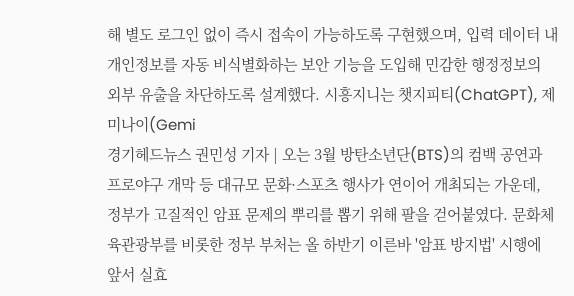해 별도 로그인 없이 즉시 접속이 가능하도록 구현했으며, 입력 데이터 내 개인정보를 자동 비식별화하는 보안 기능을 도입해 민감한 행정정보의 외부 유출을 차단하도록 설계했다. 시흥지니는 챗지피티(ChatGPT), 제미나이(Gemi
경기헤드뉴스 권민성 기자 | 오는 3월 방탄소년단(BTS)의 컴백 공연과 프로야구 개막 등 대규모 문화·스포츠 행사가 연이어 개최되는 가운데, 정부가 고질적인 암표 문제의 뿌리를 뽑기 위해 팔을 걷어붙였다. 문화체육관광부를 비롯한 정부 부처는 올 하반기 이른바 '암표 방지법' 시행에 앞서 실효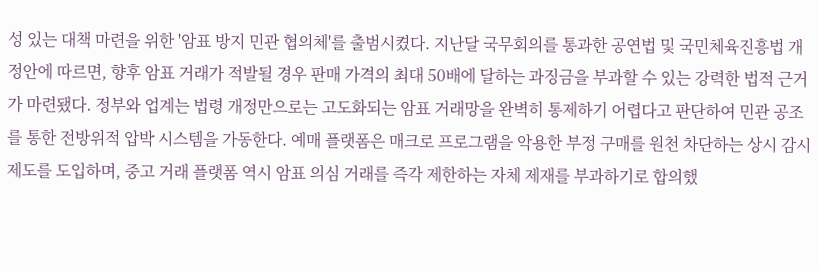성 있는 대책 마련을 위한 '암표 방지 민관 협의체'를 출범시켰다. 지난달 국무회의를 통과한 공연법 및 국민체육진흥법 개정안에 따르면, 향후 암표 거래가 적발될 경우 판매 가격의 최대 50배에 달하는 과징금을 부과할 수 있는 강력한 법적 근거가 마련됐다. 정부와 업계는 법령 개정만으로는 고도화되는 암표 거래망을 완벽히 통제하기 어렵다고 판단하여 민관 공조를 통한 전방위적 압박 시스템을 가동한다. 예매 플랫폼은 매크로 프로그램을 악용한 부정 구매를 원천 차단하는 상시 감시 제도를 도입하며, 중고 거래 플랫폼 역시 암표 의심 거래를 즉각 제한하는 자체 제재를 부과하기로 합의했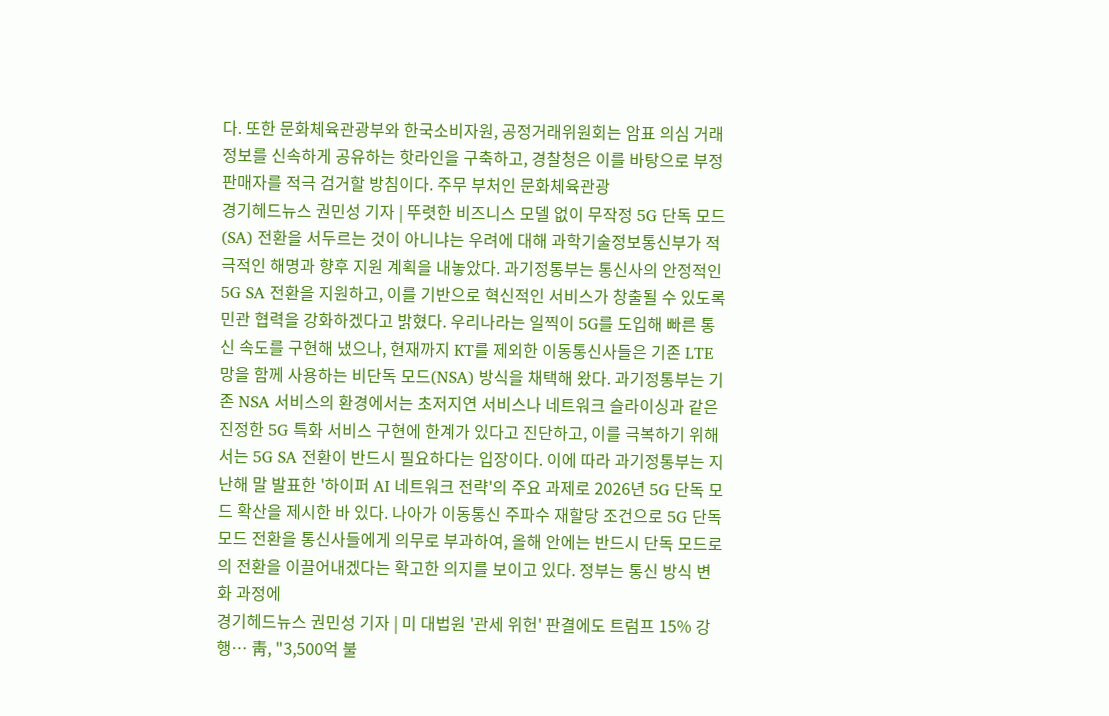다. 또한 문화체육관광부와 한국소비자원, 공정거래위원회는 암표 의심 거래 정보를 신속하게 공유하는 핫라인을 구축하고, 경찰청은 이를 바탕으로 부정 판매자를 적극 검거할 방침이다. 주무 부처인 문화체육관광
경기헤드뉴스 권민성 기자 | 뚜렷한 비즈니스 모델 없이 무작정 5G 단독 모드(SA) 전환을 서두르는 것이 아니냐는 우려에 대해 과학기술정보통신부가 적극적인 해명과 향후 지원 계획을 내놓았다. 과기정통부는 통신사의 안정적인 5G SA 전환을 지원하고, 이를 기반으로 혁신적인 서비스가 창출될 수 있도록 민관 협력을 강화하겠다고 밝혔다. 우리나라는 일찍이 5G를 도입해 빠른 통신 속도를 구현해 냈으나, 현재까지 KT를 제외한 이동통신사들은 기존 LTE 망을 함께 사용하는 비단독 모드(NSA) 방식을 채택해 왔다. 과기정통부는 기존 NSA 서비스의 환경에서는 초저지연 서비스나 네트워크 슬라이싱과 같은 진정한 5G 특화 서비스 구현에 한계가 있다고 진단하고, 이를 극복하기 위해서는 5G SA 전환이 반드시 필요하다는 입장이다. 이에 따라 과기정통부는 지난해 말 발표한 '하이퍼 AI 네트워크 전략'의 주요 과제로 2026년 5G 단독 모드 확산을 제시한 바 있다. 나아가 이동통신 주파수 재할당 조건으로 5G 단독 모드 전환을 통신사들에게 의무로 부과하여, 올해 안에는 반드시 단독 모드로의 전환을 이끌어내겠다는 확고한 의지를 보이고 있다. 정부는 통신 방식 변화 과정에
경기헤드뉴스 권민성 기자 | 미 대법원 '관세 위헌' 판결에도 트럼프 15% 강행… 靑, "3,500억 불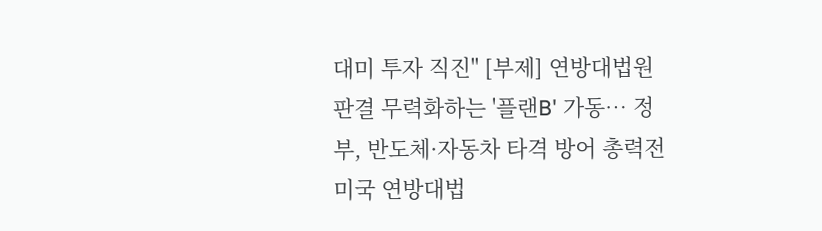대미 투자 직진" [부제] 연방대법원 판결 무력화하는 '플랜B' 가동… 정부, 반도체·자동차 타격 방어 총력전 미국 연방대법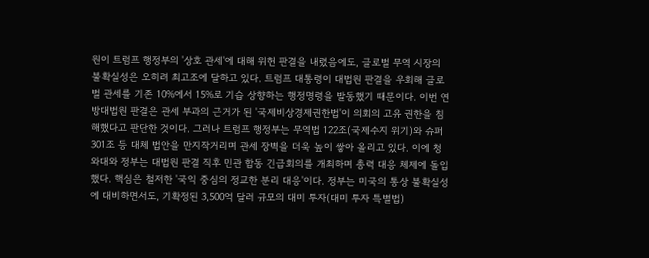원이 트럼프 행정부의 '상호 관세'에 대해 위헌 판결을 내렸음에도, 글로벌 무역 시장의 불확실성은 오히려 최고조에 달하고 있다. 트럼프 대통령이 대법원 판결을 우회해 글로벌 관세를 기존 10%에서 15%로 기습 상향하는 행정명령을 발동했기 때문이다. 이번 연방대법원 판결은 관세 부과의 근거가 된 '국제비상경제권한법'이 의회의 고유 권한을 침해했다고 판단한 것이다. 그러나 트럼프 행정부는 무역법 122조(국제수지 위기)와 슈퍼 301조 등 대체 법안을 만지작거리며 관세 장벽을 더욱 높이 쌓아 올리고 있다. 이에 청와대와 정부는 대법원 판결 직후 민관 합동 긴급회의를 개최하며 총력 대응 체제에 돌입했다. 핵심은 철저한 '국익 중심의 정교한 분리 대응'이다. 정부는 미국의 통상 불확실성에 대비하면서도, 기확정된 3,500억 달러 규모의 대미 투자(대미 투자 특별법)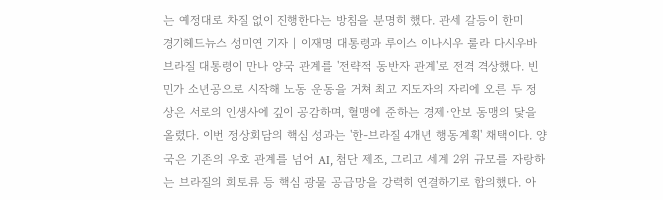는 예정대로 차질 없이 진행한다는 방침을 분명히 했다. 관세 갈등이 한미
경기헤드뉴스 성미연 기자 | 이재명 대통령과 루이스 이나시우 룰라 다시우바 브라질 대통령이 만나 양국 관계를 '전략적 동반자 관계'로 전격 격상했다. 빈민가 소년공으로 시작해 노동 운동을 거쳐 최고 지도자의 자리에 오른 두 정상은 서로의 인생사에 깊이 공감하며, 혈맹에 준하는 경제·안보 동맹의 닻을 올렸다. 이번 정상회담의 핵심 성과는 '한-브라질 4개년 행동계획' 채택이다. 양국은 기존의 우호 관계를 넘어 AI, 첨단 제조, 그리고 세계 2위 규모를 자랑하는 브라질의 희토류 등 핵심 광물 공급망을 강력히 연결하기로 합의했다. 아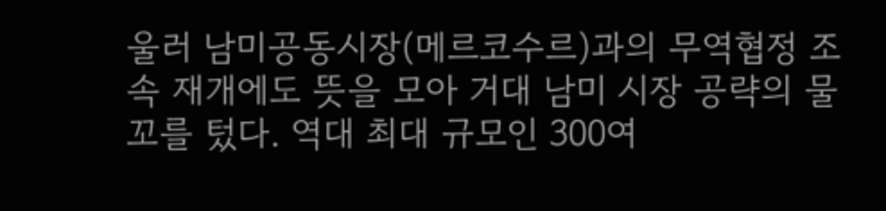울러 남미공동시장(메르코수르)과의 무역협정 조속 재개에도 뜻을 모아 거대 남미 시장 공략의 물꼬를 텄다. 역대 최대 규모인 300여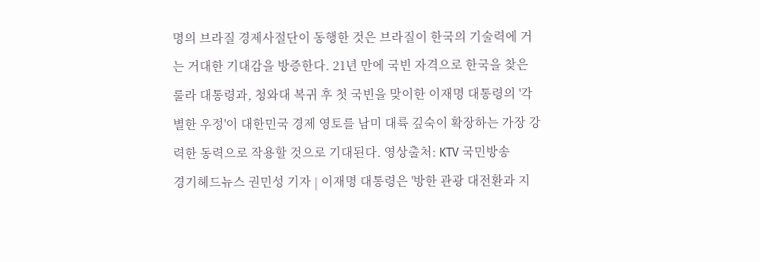명의 브라질 경제사절단이 동행한 것은 브라질이 한국의 기술력에 거는 거대한 기대감을 방증한다. 21년 만에 국빈 자격으로 한국을 찾은 룰라 대통령과, 청와대 복귀 후 첫 국빈을 맞이한 이재명 대통령의 '각별한 우정'이 대한민국 경제 영토를 남미 대륙 깊숙이 확장하는 가장 강력한 동력으로 작용할 것으로 기대된다. 영상출처: KTV 국민방송
경기헤드뉴스 권민성 기자 | 이재명 대통령은 '방한 관광 대전환과 지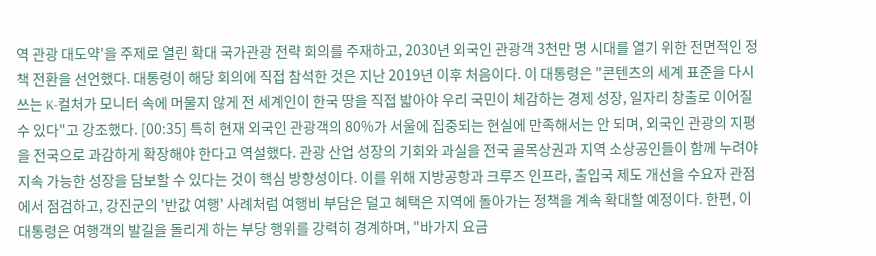역 관광 대도약'을 주제로 열린 확대 국가관광 전략 회의를 주재하고, 2030년 외국인 관광객 3천만 명 시대를 열기 위한 전면적인 정책 전환을 선언했다. 대통령이 해당 회의에 직접 참석한 것은 지난 2019년 이후 처음이다. 이 대통령은 "콘텐츠의 세계 표준을 다시 쓰는 K-컬처가 모니터 속에 머물지 않게 전 세계인이 한국 땅을 직접 밟아야 우리 국민이 체감하는 경제 성장, 일자리 창출로 이어질 수 있다"고 강조했다. [00:35] 특히 현재 외국인 관광객의 80%가 서울에 집중되는 현실에 만족해서는 안 되며, 외국인 관광의 지평을 전국으로 과감하게 확장해야 한다고 역설했다. 관광 산업 성장의 기회와 과실을 전국 골목상권과 지역 소상공인들이 함께 누려야 지속 가능한 성장을 담보할 수 있다는 것이 핵심 방향성이다. 이를 위해 지방공항과 크루즈 인프라, 출입국 제도 개선을 수요자 관점에서 점검하고, 강진군의 '반값 여행' 사례처럼 여행비 부담은 덜고 혜택은 지역에 돌아가는 정책을 계속 확대할 예정이다. 한편, 이 대통령은 여행객의 발길을 돌리게 하는 부당 행위를 강력히 경계하며, "바가지 요금